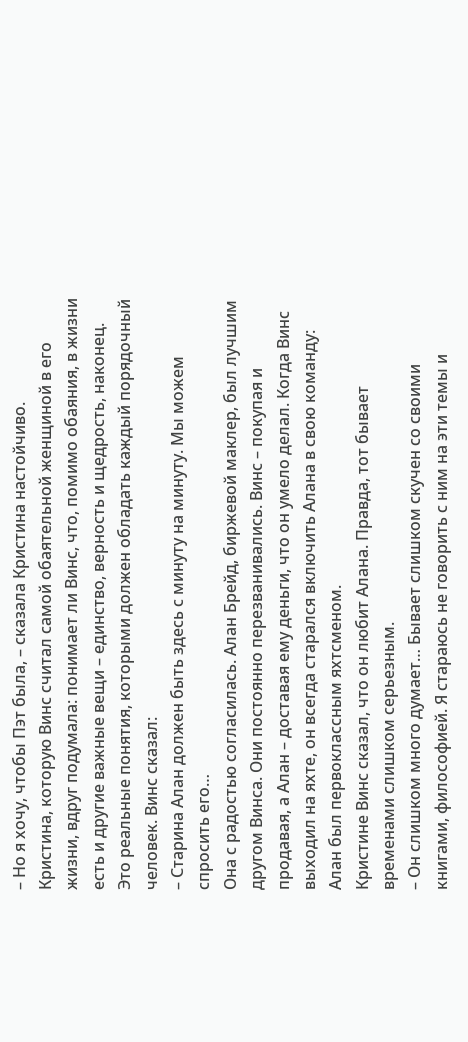– Но я хочу, чтобы Пэт была, – сказала Кристина настойчиво.
Кристина, которую Винс считал самой обаятельной женщиной в его жизни, вдруг подумала: понимает ли Винс, что, помимо обаяния, в жизни есть и другие важные вещи – единство, верность и щедрость, наконец. Это реальные понятия, которыми должен обладать каждый порядочный человек. Винс сказал:
– Старина Алан должен быть здесь с минуту на минуту. Мы можем спросить его…
Она с радостью согласилась. Алан Брейд, биржевой маклер, был лучшим другом Винса. Они постоянно перезванивались. Винс – покупая и продавая, а Алан – доставая ему деньги, что он умело делал. Когда Винс выходил на яхте, он всегда старался включить Алана в свою команду: Алан был первоклассным яхтсменом.
Кристине Винс сказал, что он любит Алана. Правда, тот бывает временами слишком серьезным.
– Он слишком много думает… Бывает слишком скучен со своими книгами, философией. Я стараюсь не говорить с ним на эти темы и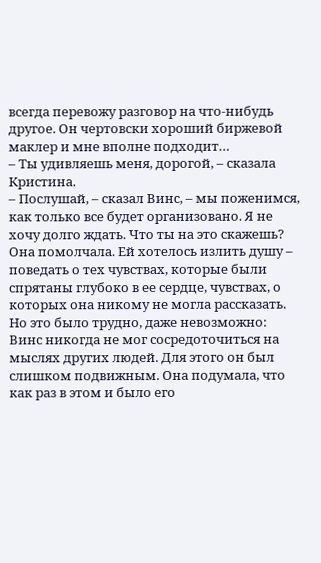всегда перевожу разговор на что-нибудь другое. Он чертовски хороший биржевой маклер и мне вполне подходит…
– Ты удивляешь меня, дорогой, – сказала Кристина.
– Послушай, – сказал Винс, – мы поженимся, как только все будет организовано. Я не хочу долго ждать. Что ты на это скажешь?
Она помолчала. Ей хотелось излить душу – поведать о тех чувствах, которые были спрятаны глубоко в ее сердце, чувствах, о которых она никому не могла рассказать. Но это было трудно, даже невозможно: Винс никогда не мог сосредоточиться на мыслях других людей. Для этого он был слишком подвижным. Она подумала, что как раз в этом и было его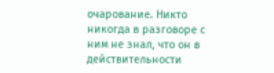очарование. Никто никогда в разговоре с ним не знал, что он в действительности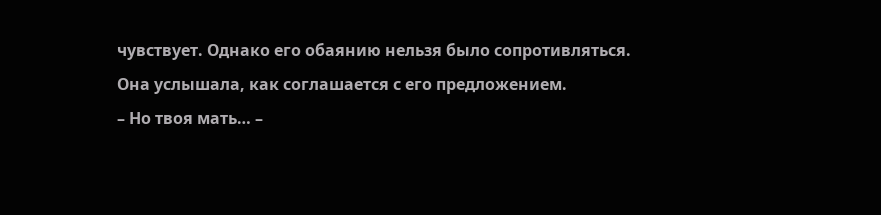чувствует. Однако его обаянию нельзя было сопротивляться.
Она услышала, как соглашается с его предложением.
– Но твоя мать… –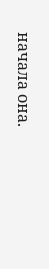начала она.